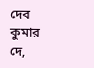দেব কুমার দে,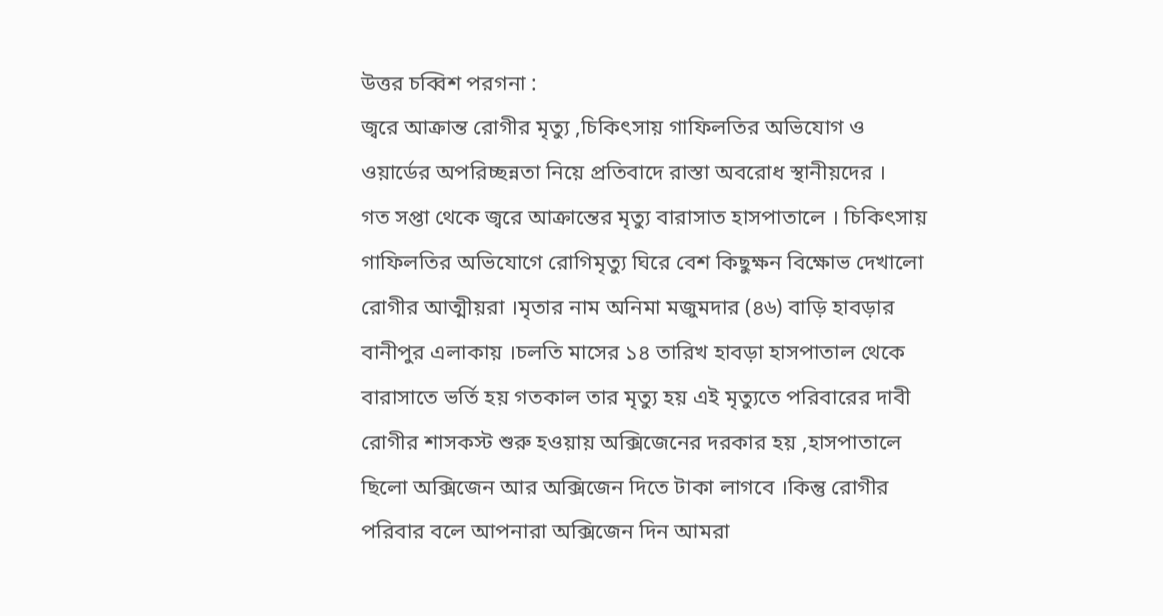উত্তর চব্বিশ পরগনা :
জ্বরে আক্রান্ত রোগীর মৃত্যু ,চিকিৎসায় গাফিলতির অভিযোগ ও ওয়ার্ডের অপরিচ্ছন্নতা নিয়ে প্রতিবাদে রাস্তা অবরোধ স্থানীয়দের ।
গত সপ্তা থেকে জ্বরে আক্রান্তের মৃত্যু বারাসাত হাসপাতালে । চিকিৎসায় গাফিলতির অভিযোগে রোগিমৃত্যু ঘিরে বেশ কিছুক্ষন বিক্ষোভ দেখালো রোগীর আত্মীয়রা ।মৃতার নাম অনিমা মজুমদার (৪৬) বাড়ি হাবড়ার বানীপুর এলাকায় ।চলতি মাসের ১৪ তারিখ হাবড়া হাসপাতাল থেকে বারাসাতে ভর্তি হয় গতকাল তার মৃত্যু হয় এই মৃত্যুতে পরিবারের দাবী রোগীর শাসকস্ট শুরু হওয়ায় অক্সিজেনের দরকার হয় ,হাসপাতালে ছিলো অক্সিজেন আর অক্সিজেন দিতে টাকা লাগবে ।কিন্তু রোগীর পরিবার বলে আপনারা অক্সিজেন দিন আমরা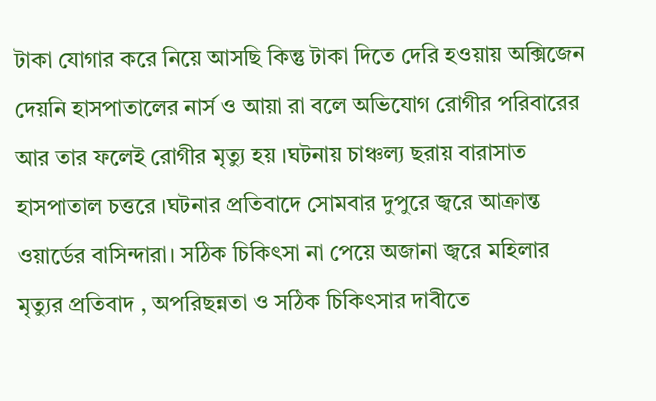টাকা যোগার করে নিয়ে আসছি কিন্তু টাকা দিতে দেরি হওয়ায় অক্সিজেন দেয়নি হাসপাতালের নার্স ও আয়া রা বলে অভিযোগ রোগীর পরিবারের আর তার ফলেই রোগীর মৃত্যু হয় ।ঘটনায় চাঞ্চল্য ছরায় বারাসাত হাসপাতাল চত্তরে ।ঘটনার প্রতিবাদে সোমবার দুপুরে জ্বরে আক্রান্ত ওয়ার্ডের বাসিন্দারা। সঠিক চিকিৎসা না পেয়ে অজানা জ্বরে মহিলার মৃত্যুর প্রতিবাদ , অপরিছন্নতা ও সঠিক চিকিৎসার দাবীতে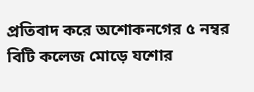প্রতিবাদ করে অশোকনগের ৫ নম্বর বিটি কলেজ মোড়ে যশোর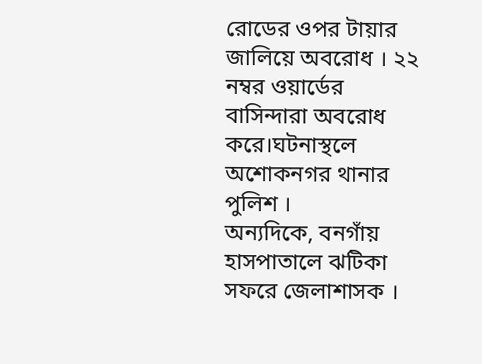রোডের ওপর টায়ার জালিয়ে অবরোধ । ২২ নম্বর ওয়ার্ডের বাসিন্দারা অবরোধ করে।ঘটনাস্থলে অশোকনগর থানার পুলিশ ।
অন্যদিকে, বনগাঁয় হাসপাতালে ঝটিকা সফরে জেলাশাসক ।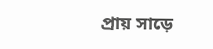প্রায় সাড়ে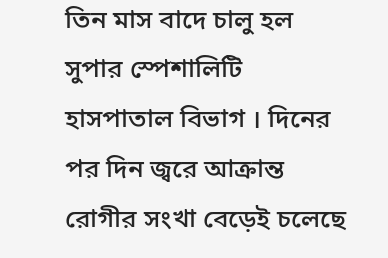তিন মাস বাদে চালু হল সুপার স্পেশালিটি হাসপাতাল বিভাগ । দিনের পর দিন জ্বরে আক্রান্ত রোগীর সংখা বেড়েই চলেছে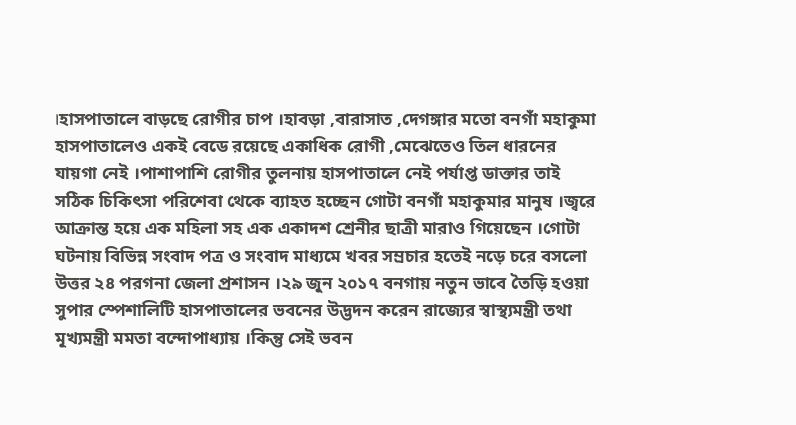।হাসপাতালে বাড়ছে রোগীর চাপ ।হাবড়া ,বারাসাত ,দেগঙ্গার মতো বনগাঁ মহাকুমা হাসপাতালেও একই বেডে রয়েছে একাধিক রোগী ,মেঝেতেও তিল ধারনের যায়গা নেই ।পাশাপাশি রোগীর তুলনায় হাসপাতালে নেই পর্যাপ্ত ডাক্তার তাই সঠিক চিকিৎসা পরিশেবা থেকে ব্যাহত হচ্ছেন গোটা বনগাঁ মহাকুমার মানুষ ।জ্বরে আক্রান্ত হয়ে এক মহিলা সহ এক একাদশ শ্রেনীর ছাত্রী মারাও গিয়েছেন ।গোটা ঘটনায় বিভিন্ন সংবাদ পত্র ও সংবাদ মাধ্যমে খবর সম্রচার হতেই নড়ে চরে বসলো উত্তর ২৪ পরগনা জেলা প্রশাসন ।২৯ জুন ২০১৭ বনগায় নতুন ভাবে তৈড়ি হওয়া সুপার স্পেশালিটি হাসপাতালের ভবনের উদ্ভদন করেন রাজ্যের স্বাস্থ্যমন্ত্রী তথা মূখ্যমন্ত্রী মমতা বন্দোপাধ্যায় ।কিন্তু সেই ভবন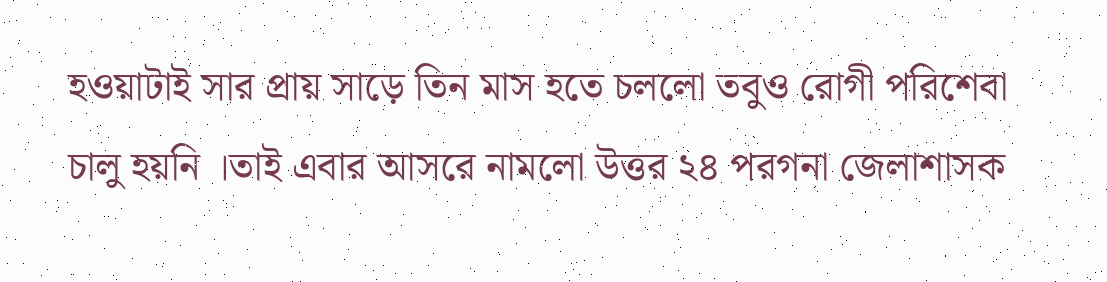হওয়াটাই সার প্রায় সাড়ে তিন মাস হতে চললো তবুও রোগী পরিশেবা চালু হয়নি ।তাই এবার আসরে নামলো উত্তর ২৪ পরগনা জেলাশাসক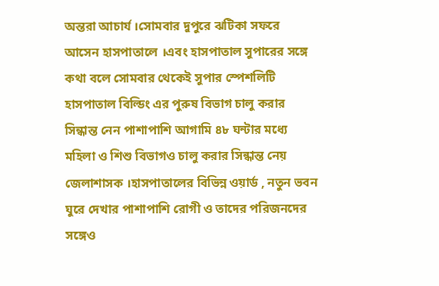অন্তরা আচার্য ।সোমবার দুপুরে ঝটিকা সফরে আসেন হাসপাতালে ।এবং হাসপাতাল সুপারের সঙ্গে কথা বলে সোমবার থেকেই সুপার স্পেশলিটি হাসপাতাল বিল্ডিং এর পুরুষ বিভাগ চালু করার সিন্ধান্ত নেন পাশাপাশি আগামি ৪৮ ঘন্টার মধ্যে মহিলা ও শিশু বিভাগও চালু করার সিন্ধান্ত নেয় জেলাশাসক ।হাসপাতালের বিভিন্ন ওয়ার্ড , নতুন ভবন ঘুরে দেখার পাশাপাশি রোগী ও তাদের পরিজনদের সঙ্গেও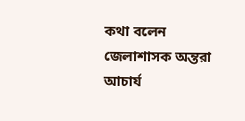কথা বলেন জেলাশাসক অন্তরা আচার্য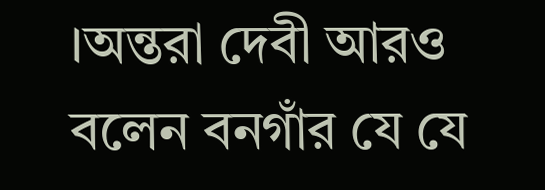।অন্তরা দেবী আরও বলেন বনগাঁর যে যে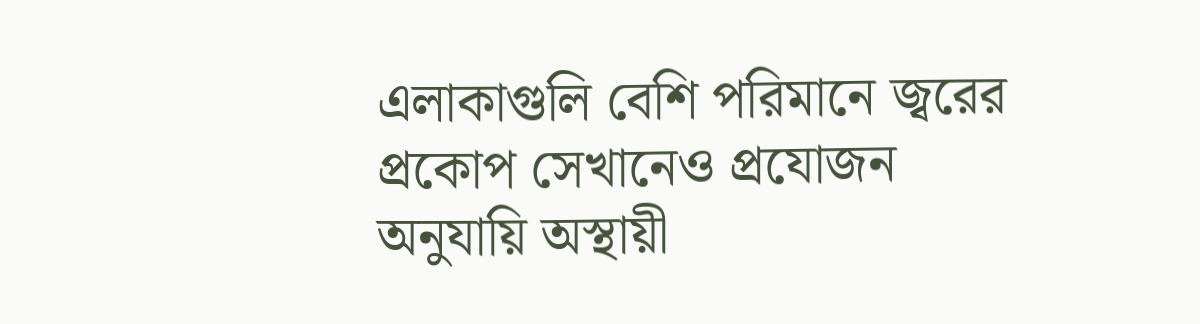এলাকাগুলি বেশি পরিমানে জ্বরের প্রকোপ সেখানেও প্রযোজন অনুযায়ি অস্থায়ী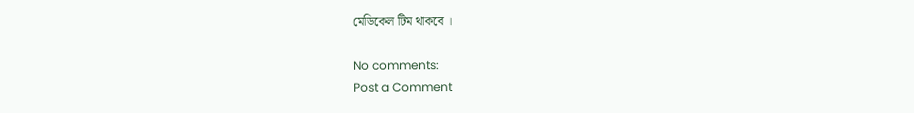মেডিকেল টিম থাকবে ।

No comments:
Post a Comment